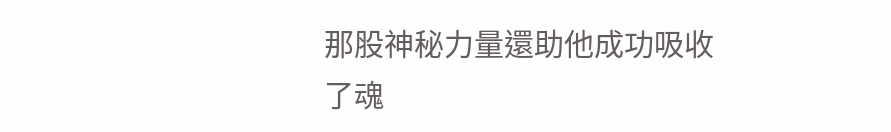那股神秘力量還助他成功吸收了魂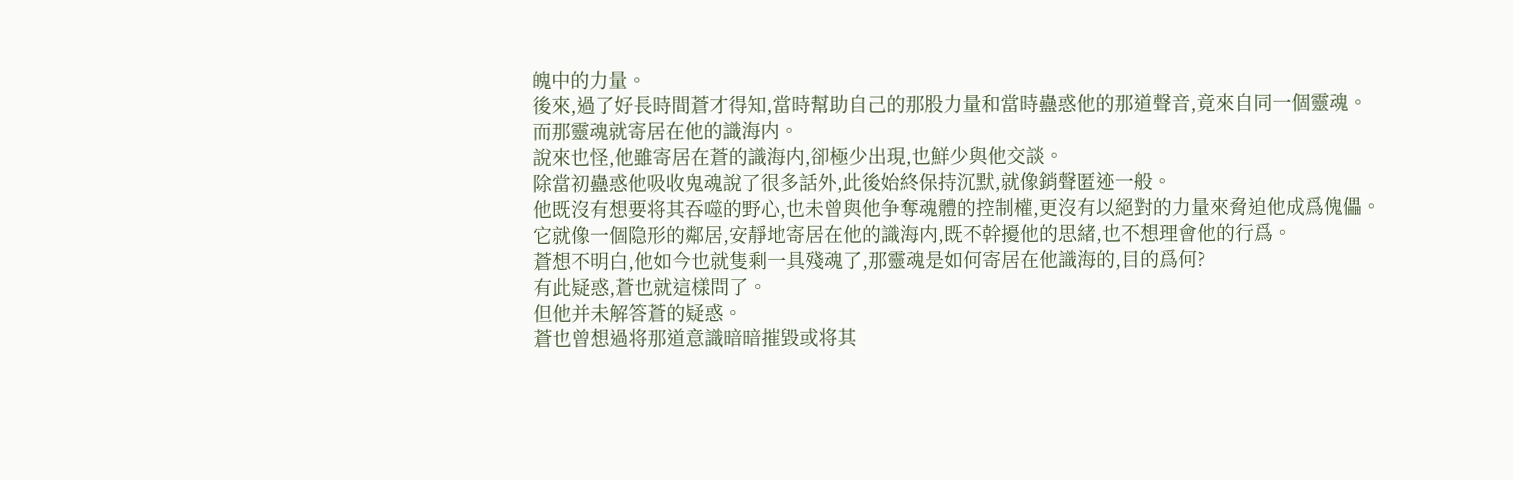魄中的力量。
後來,過了好長時間蒼才得知,當時幫助自己的那股力量和當時蠱惑他的那道聲音,竟來自同一個靈魂。
而那靈魂就寄居在他的識海内。
說來也怪,他雖寄居在蒼的識海内,卻極少出現,也鮮少與他交談。
除當初蠱惑他吸收鬼魂說了很多話外,此後始終保持沉默,就像銷聲匿迹一般。
他既沒有想要将其吞噬的野心,也未曾與他争奪魂體的控制權,更沒有以絕對的力量來脅迫他成爲傀儡。
它就像一個隐形的鄰居,安靜地寄居在他的識海内,既不幹擾他的思緒,也不想理會他的行爲。
蒼想不明白,他如今也就隻剩一具殘魂了,那靈魂是如何寄居在他識海的,目的爲何?
有此疑惑,蒼也就這樣問了。
但他并未解答蒼的疑惑。
蒼也曾想過将那道意識暗暗摧毀或将其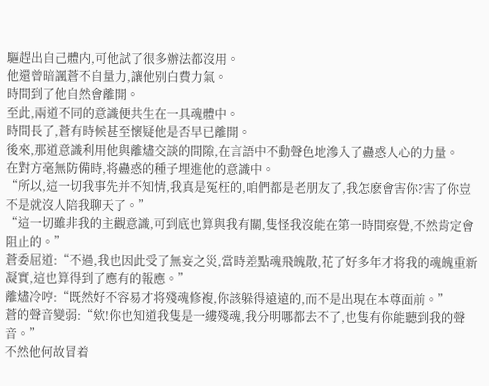驅趕出自己體内,可他試了很多辦法都沒用。
他還曾暗諷蒼不自量力,讓他别白費力氣。
時間到了他自然會離開。
至此,兩道不同的意識便共生在一具魂體中。
時間長了,蒼有時候甚至懷疑他是否早已離開。
後來,那道意識利用他與離燼交談的間隙,在言語中不動聲色地滲入了蠱惑人心的力量。
在對方毫無防備時,将蠱惑的種子埋進他的意識中。
“所以,這一切我事先并不知情,我真是冤枉的,咱們都是老朋友了,我怎麽會害你?害了你豈不是就沒人陪我聊天了。”
“這一切雖非我的主觀意識,可到底也算與我有關,隻怪我沒能在第一時間察覺,不然肯定會阻止的。”
蒼委屈道:“不過,我也因此受了無妄之災,當時差點魂飛魄散,花了好多年才将我的魂魄重新凝實,這也算得到了應有的報應。”
離燼冷哼:“既然好不容易才将殘魂修複,你該躲得遠遠的,而不是出現在本尊面前。”
蒼的聲音變弱:“欸!你也知道我隻是一縷殘魂,我分明哪都去不了,也隻有你能聽到我的聲音。”
不然他何故冒着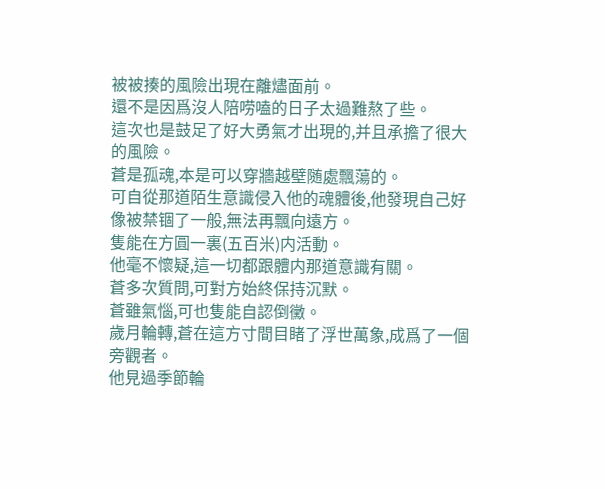被被揍的風險出現在離燼面前。
還不是因爲沒人陪唠嗑的日子太過難熬了些。
這次也是鼓足了好大勇氣才出現的,并且承擔了很大的風險。
蒼是孤魂,本是可以穿牆越壁随處飄蕩的。
可自從那道陌生意識侵入他的魂體後,他發現自己好像被禁锢了一般,無法再飄向遠方。
隻能在方圓一裏(五百米)内活動。
他毫不懷疑,這一切都跟體内那道意識有關。
蒼多次質問,可對方始終保持沉默。
蒼雖氣惱,可也隻能自認倒黴。
歲月輪轉,蒼在這方寸間目睹了浮世萬象,成爲了一個旁觀者。
他見過季節輪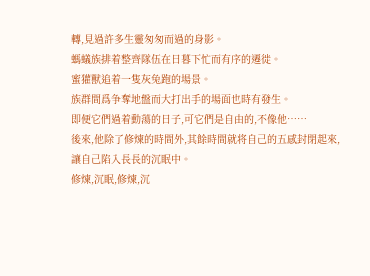轉,見過許多生靈匆匆而過的身影。
螞蟻族排着整齊隊伍在日暮下忙而有序的遷徙。
蜜獾獸追着一隻灰兔跑的場景。
族群間爲争奪地盤而大打出手的場面也時有發生。
即便它們過着動蕩的日子,可它們是自由的,不像他……
後來,他除了修煉的時間外,其餘時間就将自己的五感封閉起來,讓自己陷入長長的沉眠中。
修煉,沉眠,修煉,沉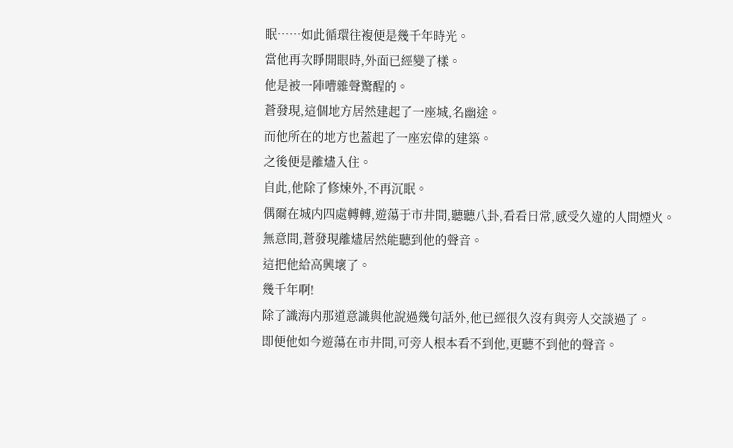眠……如此循環往複便是幾千年時光。
當他再次睜開眼時,外面已經變了樣。
他是被一陣嘈雜聲驚醒的。
蒼發現,這個地方居然建起了一座城,名幽途。
而他所在的地方也蓋起了一座宏偉的建築。
之後便是離燼入住。
自此,他除了修煉外,不再沉眠。
偶爾在城内四處轉轉,遊蕩于市井間,聽聽八卦,看看日常,感受久違的人間煙火。
無意間,蒼發現離燼居然能聽到他的聲音。
這把他給高興壞了。
幾千年啊!
除了識海内那道意識與他說過幾句話外,他已經很久沒有與旁人交談過了。
即便他如今遊蕩在市井間,可旁人根本看不到他,更聽不到他的聲音。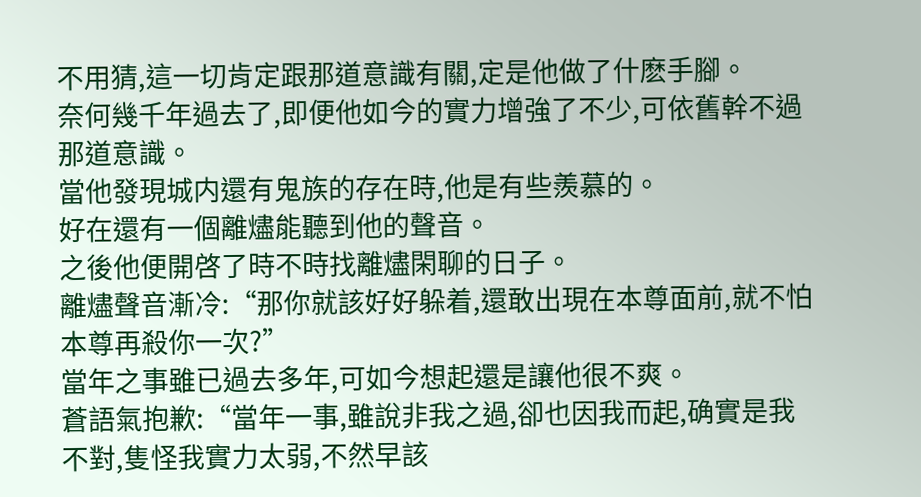不用猜,這一切肯定跟那道意識有關,定是他做了什麽手腳。
奈何幾千年過去了,即便他如今的實力增強了不少,可依舊幹不過那道意識。
當他發現城内還有鬼族的存在時,他是有些羨慕的。
好在還有一個離燼能聽到他的聲音。
之後他便開啓了時不時找離燼閑聊的日子。
離燼聲音漸冷:“那你就該好好躲着,還敢出現在本尊面前,就不怕本尊再殺你一次?”
當年之事雖已過去多年,可如今想起還是讓他很不爽。
蒼語氣抱歉:“當年一事,雖說非我之過,卻也因我而起,确實是我不對,隻怪我實力太弱,不然早該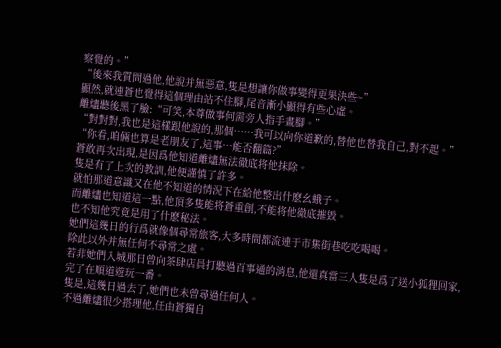察覺的。”
“後來我質問過他,他說并無惡意,隻是想讓你做事變得更果決些~”
顯然,就連蒼也覺得這個理由站不住腳,尾音漸小顯得有些心虛。
離燼聽後黑了臉:“可笑,本尊做事何需旁人指手畫腳。”
“對對對,我也是這樣跟他說的,那個……我可以向你道歉的,替他也替我自己,對不起。”
“你看,咱倆也算是老朋友了,這事…能否翻篇?”
蒼敢再次出現,是因爲他知道離燼無法徹底将他抹除。
隻是有了上次的教訓,他便謹慎了許多。
就怕那道意識又在他不知道的情況下在給他整出什麽幺蛾子。
而離燼也知道這一點,他頂多隻能将蒼重創,不能将他徹底摧毀。
也不知他究竟是用了什麽秘法。
她們這幾日的行爲就像個尋常旅客,大多時間都流連于市集街巷吃吃喝喝。
除此以外并無任何不尋常之處。
若非她們入城那日曾向茶肆店員打聽過百事通的消息,他還真當三人隻是爲了送小狐狸回家,完了在順道遊玩一番。
隻是,這幾日過去了,她們也未曾尋過任何人。
不過離燼很少搭理他,任由蒼獨自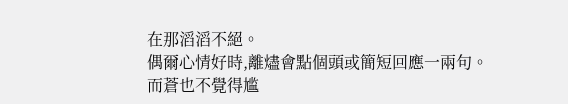在那滔滔不絕。
偶爾心情好時,離燼會點個頭或簡短回應一兩句。
而蒼也不覺得尴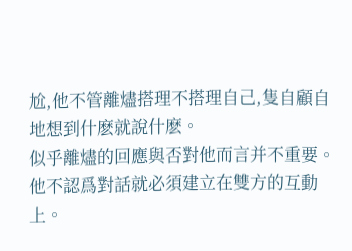尬,他不管離燼搭理不搭理自己,隻自顧自地想到什麽就說什麽。
似乎離燼的回應與否對他而言并不重要。
他不認爲對話就必須建立在雙方的互動上。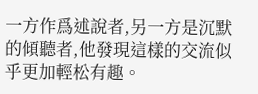一方作爲述說者,另一方是沉默的傾聽者,他發現這樣的交流似乎更加輕松有趣。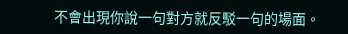不會出現你說一句對方就反駁一句的場面。